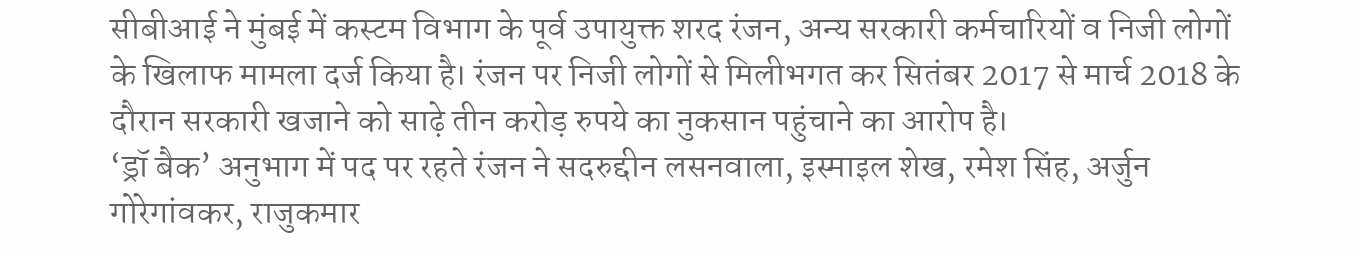सीबीआई ने मुंबई में कस्टम विभाग के पूर्व उपायुक्त शरद रंजन, अन्य सरकारी कर्मचारियों व निजी लोगों के खिलाफ मामला दर्ज किया है। रंजन पर निजी लोगों से मिलीभगत कर सितंबर 2017 से मार्च 2018 के दौरान सरकारी खजाने को साढ़े तीन करोड़ रुपये का नुकसान पहुंचाने का आरोप है।
‘ड्रॉ बैक’ अनुभाग में पद पर रहते रंजन ने सदरुद्दीन लसनवाला, इस्माइल शेख, रमेश सिंह, अर्जुन गोरेगांवकर, राजुकमार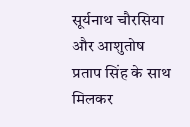सूर्यनाथ चौरसिया और आशुतोष प्रताप सिंह के साथ मिलकर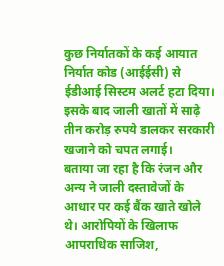कुछ निर्यातकों के कई आयात निर्यात कोड (आईईसी) से ईडीआई सिस्टम अलर्ट हटा दिया। इसके बाद जाली खातों में साढ़े तीन करोड़ रुपये डालकर सरकारी खजाने को चपत लगाई।
बताया जा रहा है कि रंजन और अन्य ने जाली दस्तावेजों के आधार पर कई बैंक खाते खोले थे। आरोपियों के खिलाफ आपराधिक साजिश,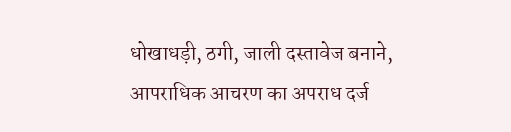धोखाधड़ी, ठगी, जाली दस्तावेज बनाने, आपराधिक आचरण का अपराध दर्ज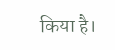किया है।